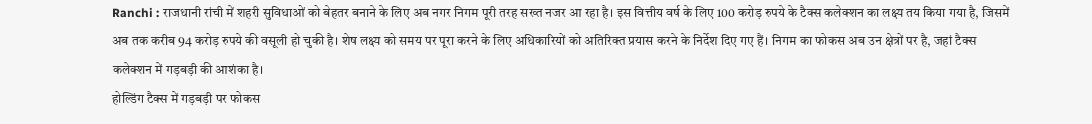Ranchi : राजधानी रांची में शहरी सुविधाओं को बेहतर बनाने के लिए अब नगर निगम पूरी तरह सख्त नजर आ रहा है। इस वित्तीय वर्ष के लिए 100 करोड़ रुपये के टैक्स कलेक्शन का लक्ष्य तय किया गया है, जिसमें अब तक करीब 94 करोड़ रुपये की वसूली हो चुकी है। शेष लक्ष्य को समय पर पूरा करने के लिए अधिकारियों को अतिरिक्त प्रयास करने के निर्देश दिए गए हैं। निगम का फोकस अब उन क्षेत्रों पर है, जहां टैक्स कलेक्शन में गड़बड़ी की आशंका है।
होल्डिंग टैक्स में गड़बड़ी पर फोकस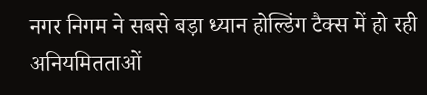नगर निगम ने सबसे बड़ा ध्यान होल्डिंग टैक्स में हो रही अनियमितताओं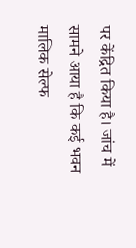पर केंद्रित किया है। जांच में सामने आया है कि कई भवन मालिक सेल्फ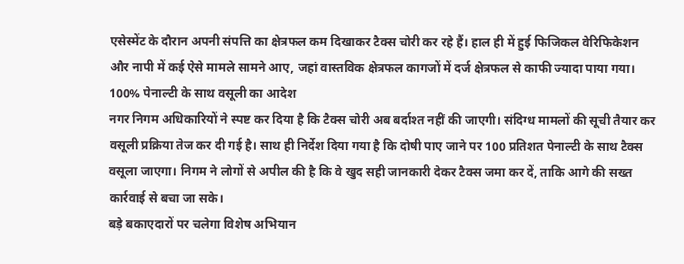एसेस्मेंट के दौरान अपनी संपत्ति का क्षेत्रफल कम दिखाकर टैक्स चोरी कर रहे हैं। हाल ही में हुई फिजिकल वेरिफिकेशन और नापी में कई ऐसे मामले सामने आए, जहां वास्तविक क्षेत्रफल कागजों में दर्ज क्षेत्रफल से काफी ज्यादा पाया गया।
100% पेनाल्टी के साथ वसूली का आदेश
नगर निगम अधिकारियों ने स्पष्ट कर दिया है कि टैक्स चोरी अब बर्दाश्त नहीं की जाएगी। संदिग्ध मामलों की सूची तैयार कर वसूली प्रक्रिया तेज कर दी गई है। साथ ही निर्देश दिया गया है कि दोषी पाए जाने पर 100 प्रतिशत पेनाल्टी के साथ टैक्स वसूला जाएगा। निगम ने लोगों से अपील की है कि वे खुद सही जानकारी देकर टैक्स जमा कर दें, ताकि आगे की सख्त कार्रवाई से बचा जा सके।
बड़े बकाएदारों पर चलेगा विशेष अभियान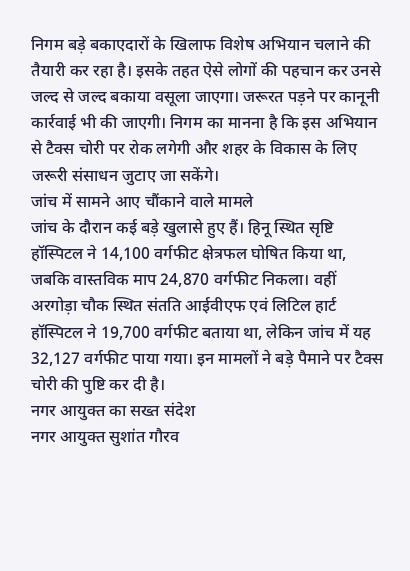निगम बड़े बकाएदारों के खिलाफ विशेष अभियान चलाने की तैयारी कर रहा है। इसके तहत ऐसे लोगों की पहचान कर उनसे जल्द से जल्द बकाया वसूला जाएगा। जरूरत पड़ने पर कानूनी कार्रवाई भी की जाएगी। निगम का मानना है कि इस अभियान से टैक्स चोरी पर रोक लगेगी और शहर के विकास के लिए जरूरी संसाधन जुटाए जा सकेंगे।
जांच में सामने आए चौंकाने वाले मामले
जांच के दौरान कई बड़े खुलासे हुए हैं। हिनू स्थित सृष्टि हॉस्पिटल ने 14,100 वर्गफीट क्षेत्रफल घोषित किया था, जबकि वास्तविक माप 24,870 वर्गफीट निकला। वहीं अरगोड़ा चौक स्थित संतति आईवीएफ एवं लिटिल हार्ट हॉस्पिटल ने 19,700 वर्गफीट बताया था, लेकिन जांच में यह 32,127 वर्गफीट पाया गया। इन मामलों ने बड़े पैमाने पर टैक्स चोरी की पुष्टि कर दी है।
नगर आयुक्त का सख्त संदेश
नगर आयुक्त सुशांत गौरव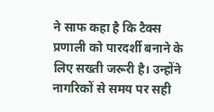ने साफ कहा है कि टैक्स प्रणाली को पारदर्शी बनाने के लिए सख्ती जरूरी है। उन्होंने नागरिकों से समय पर सही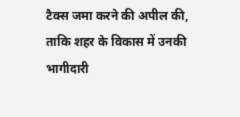टैक्स जमा करने की अपील की, ताकि शहर के विकास में उनकी भागीदारी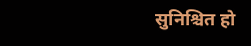सुनिश्चित हो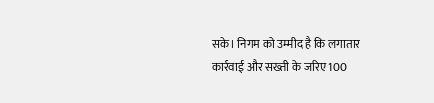सके। निगम को उम्मीद है कि लगातार कार्रवाई और सख्ती के जरिए 100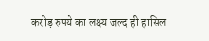करोड़ रुपये का लक्ष्य जल्द ही हासिल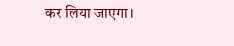कर लिया जाएगा।